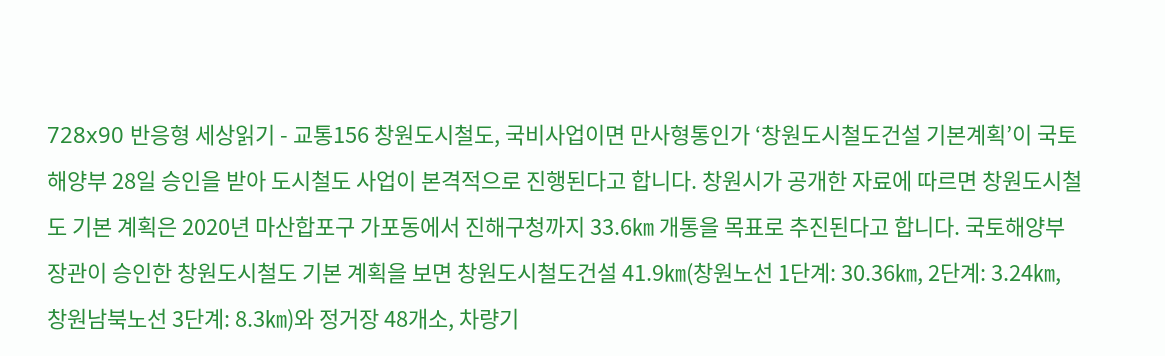728x90 반응형 세상읽기 - 교통156 창원도시철도, 국비사업이면 만사형통인가 ‘창원도시철도건설 기본계획’이 국토해양부 28일 승인을 받아 도시철도 사업이 본격적으로 진행된다고 합니다. 창원시가 공개한 자료에 따르면 창원도시철도 기본 계획은 2020년 마산합포구 가포동에서 진해구청까지 33.6㎞ 개통을 목표로 추진된다고 합니다. 국토해양부장관이 승인한 창원도시철도 기본 계획을 보면 창원도시철도건설 41.9㎞(창원노선 1단계: 30.36㎞, 2단계: 3.24㎞, 창원남북노선 3단계: 8.3㎞)와 정거장 48개소, 차량기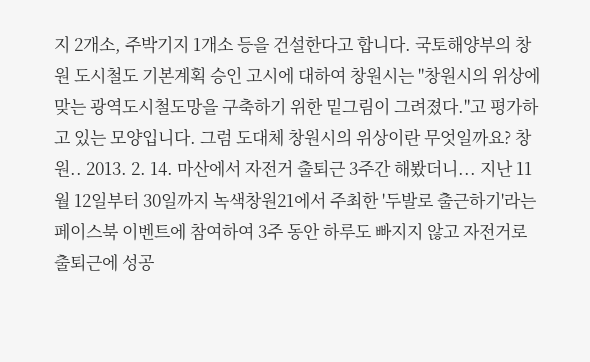지 2개소, 주박기지 1개소 등을 건설한다고 합니다. 국토해양부의 창원 도시철도 기본계획 승인 고시에 대하여 창원시는 "창원시의 위상에 맞는 광역도시철도망을 구축하기 위한 밑그림이 그려졌다."고 평가하고 있는 모양입니다. 그럼 도대체 창원시의 위상이란 무엇일까요? 창원.. 2013. 2. 14. 마산에서 자전거 출퇴근 3주간 해봤더니... 지난 11월 12일부터 30일까지 녹색창원21에서 주최한 '두발로 출근하기'라는 페이스북 이벤트에 참여하여 3주 동안 하루도 빠지지 않고 자전거로 출퇴근에 성공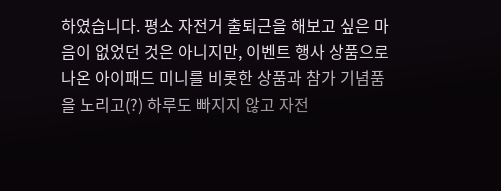하였습니다. 평소 자전거 출퇴근을 해보고 싶은 마음이 없었던 것은 아니지만, 이벤트 행사 상품으로 나온 아이패드 미니를 비롯한 상품과 참가 기념품을 노리고(?) 하루도 빠지지 않고 자전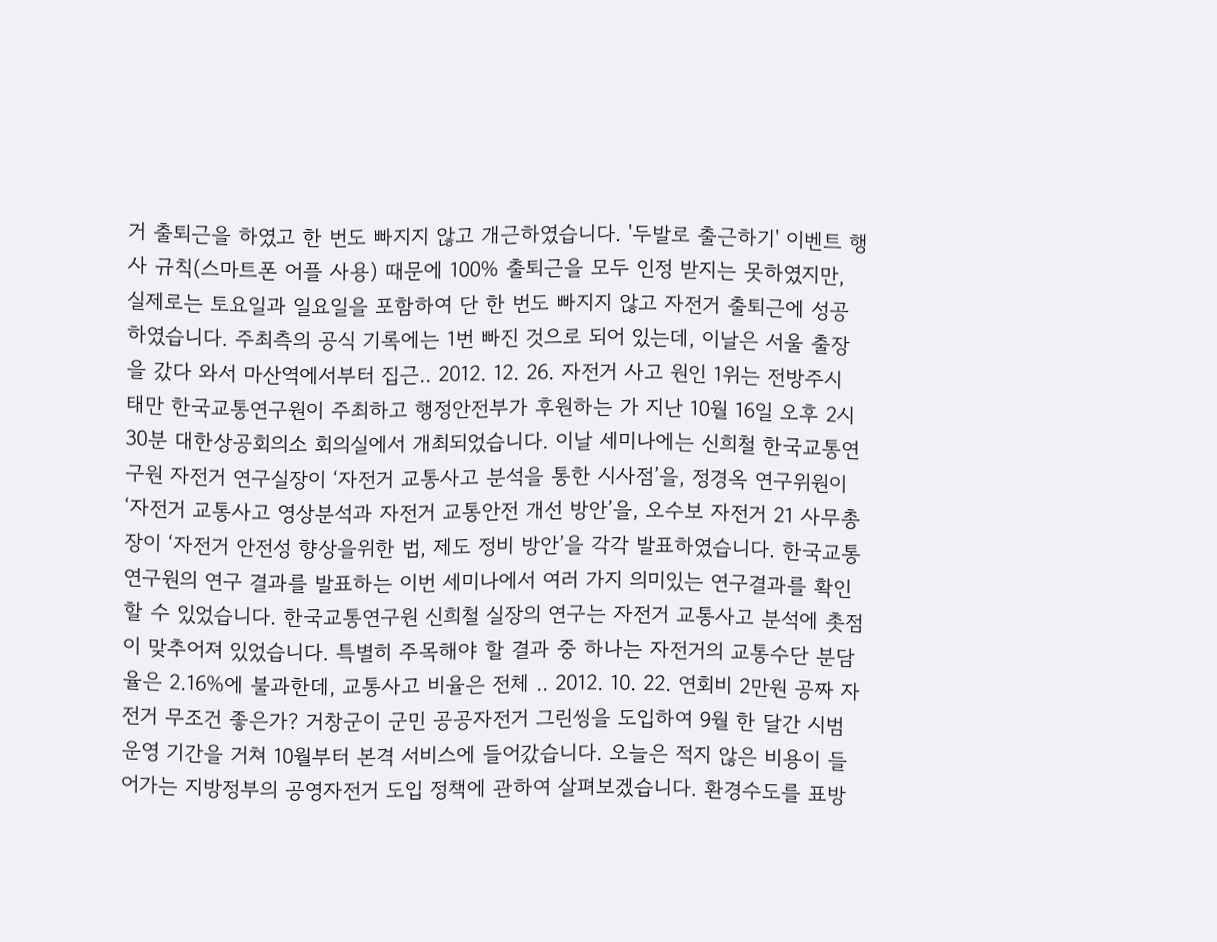거 출퇴근을 하였고 한 번도 빠지지 않고 개근하였습니다. '두발로 출근하기' 이벤트 행사 규칙(스마트폰 어플 사용) 때문에 100% 출퇴근을 모두 인정 받지는 못하였지만, 실제로는 토요일과 일요일을 포함하여 단 한 번도 빠지지 않고 자전거 출퇴근에 성공하였습니다. 주최측의 공식 기록에는 1번 빠진 것으로 되어 있는데, 이날은 서울 출장을 갔다 와서 마산역에서부터 집근.. 2012. 12. 26. 자전거 사고 원인 1위는 전방주시 태만 한국교통연구원이 주최하고 행정안전부가 후원하는 가 지난 10월 16일 오후 2시 30분 대한상공회의소 회의실에서 개최되었습니다. 이날 세미나에는 신희철 한국교통연구원 자전거 연구실장이 ‘자전거 교통사고 분석을 통한 시사점’을, 정경옥 연구위원이 ‘자전거 교통사고 영상분석과 자전거 교통안전 개선 방안’을, 오수보 자전거 21 사무총장이 ‘자전거 안전성 향상을위한 법, 제도 정비 방안’을 각각 발표하였습니다. 한국교통연구원의 연구 결과를 발표하는 이번 세미나에서 여러 가지 의미있는 연구결과를 확인할 수 있었습니다. 한국교통연구원 신희철 실장의 연구는 자전거 교통사고 분석에 촛점이 맞추어져 있었습니다. 특별히 주목해야 할 결과 중 하나는 자전거의 교통수단 분담율은 2.16%에 불과한데, 교통사고 비율은 전체 .. 2012. 10. 22. 연회비 2만원 공짜 자전거 무조건 좋은가? 거창군이 군민 공공자전거 그린씽을 도입하여 9월 한 달간 시범 운영 기간을 거쳐 10월부터 본격 서비스에 들어갔습니다. 오늘은 적지 않은 비용이 들어가는 지방정부의 공영자전거 도입 정책에 관하여 살펴보겠습니다. 환경수도를 표방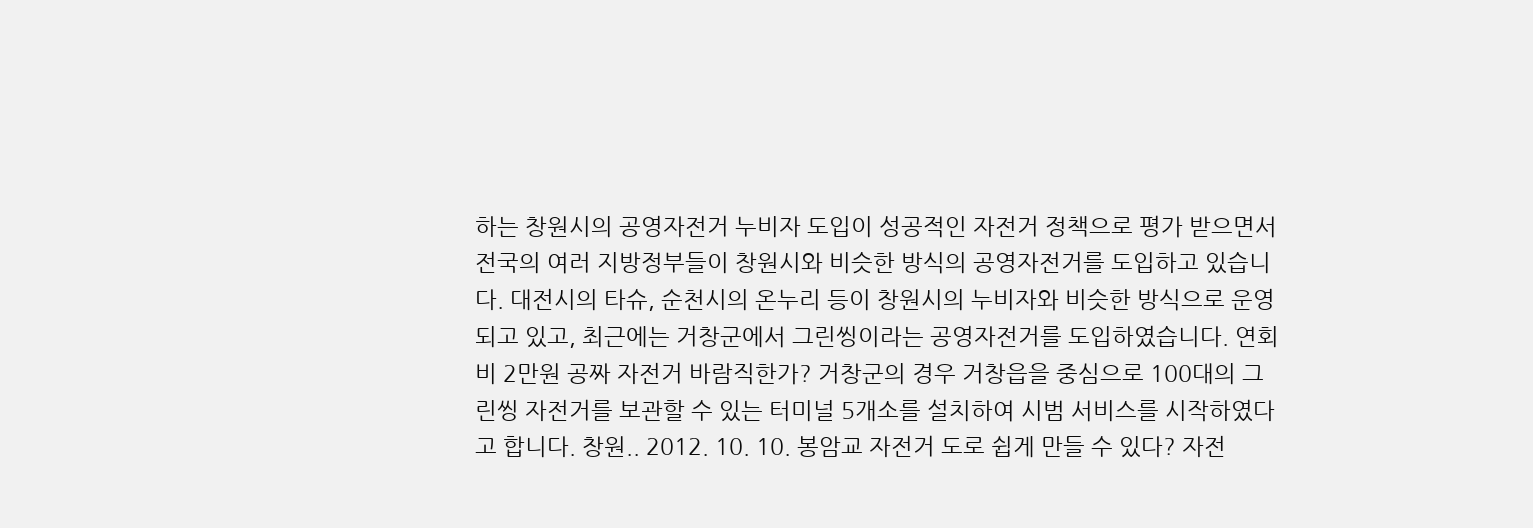하는 창원시의 공영자전거 누비자 도입이 성공적인 자전거 정책으로 평가 받으면서 전국의 여러 지방정부들이 창원시와 비슷한 방식의 공영자전거를 도입하고 있습니다. 대전시의 타슈, 순천시의 온누리 등이 창원시의 누비자와 비슷한 방식으로 운영되고 있고, 최근에는 거창군에서 그린씽이라는 공영자전거를 도입하였습니다. 연회비 2만원 공짜 자전거 바람직한가? 거창군의 경우 거창읍을 중심으로 100대의 그린씽 자전거를 보관할 수 있는 터미널 5개소를 설치하여 시범 서비스를 시작하였다고 합니다. 창원.. 2012. 10. 10. 봉암교 자전거 도로 쉽게 만들 수 있다? 자전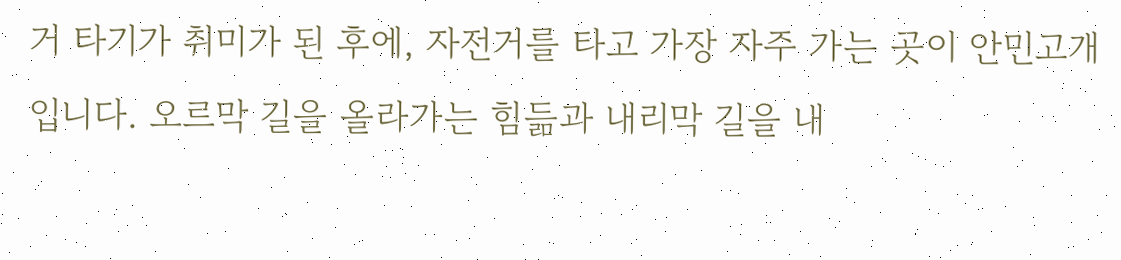거 타기가 취미가 된 후에, 자전거를 타고 가장 자주 가는 곳이 안민고개입니다. 오르막 길을 올라가는 힘듦과 내리막 길을 내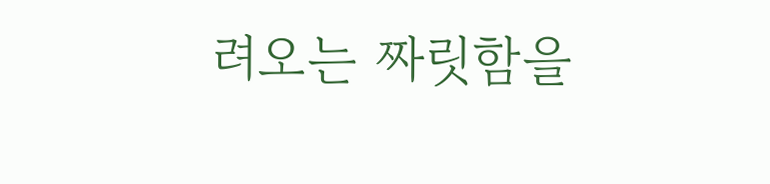려오는 짜릿함을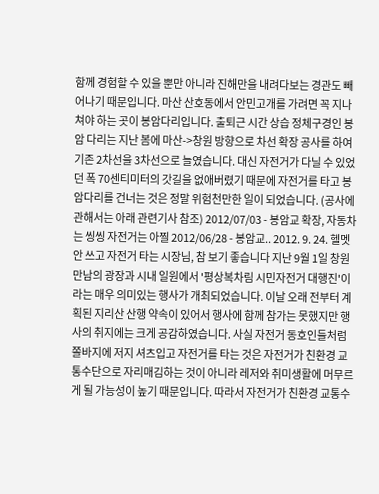함께 경험할 수 있을 뿐만 아니라 진해만을 내려다보는 경관도 빼어나기 때문입니다. 마산 산호동에서 안민고개를 가려면 꼭 지나쳐야 하는 곳이 봉암다리입니다. 출퇴근 시간 상습 정체구경인 봉암 다리는 지난 봄에 마산->창원 방향으로 차선 확장 공사를 하여 기존 2차선을 3차선으로 늘였습니다. 대신 자전거가 다닐 수 있었던 폭 70센티미터의 갓길을 없애버렸기 때문에 자전거를 타고 봉암다리를 건너는 것은 정말 위험천만한 일이 되었습니다. (공사에 관해서는 아래 관련기사 참조) 2012/07/03 - 봉암교 확장, 자동차는 씽씽 자전거는 아찔 2012/06/28 - 봉암교.. 2012. 9. 24. 헬멧 안 쓰고 자전거 타는 시장님, 참 보기 좋습니다 지난 9월 1일 창원 만남의 광장과 시내 일원에서 '평상복차림 시민자전거 대행진'이라는 매우 의미있는 행사가 개최되었습니다. 이날 오래 전부터 계획된 지리산 산행 약속이 있어서 행사에 함께 참가는 못했지만 행사의 취지에는 크게 공감하였습니다. 사실 자전거 동호인들처럼 쫄바지에 저지 셔츠입고 자전거를 타는 것은 자전거가 친환경 교통수단으로 자리매김하는 것이 아니라 레저와 취미생활에 머무르게 될 가능성이 높기 때문입니다. 따라서 자전거가 친환경 교통수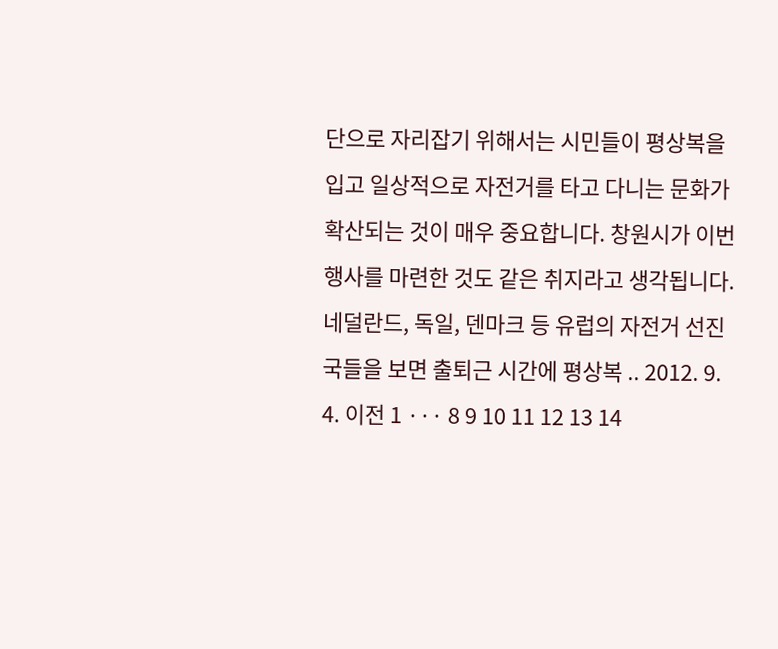단으로 자리잡기 위해서는 시민들이 평상복을 입고 일상적으로 자전거를 타고 다니는 문화가 확산되는 것이 매우 중요합니다. 창원시가 이번 행사를 마련한 것도 같은 취지라고 생각됩니다. 네덜란드, 독일, 덴마크 등 유럽의 자전거 선진국들을 보면 출퇴근 시간에 평상복 .. 2012. 9. 4. 이전 1 ··· 8 9 10 11 12 13 14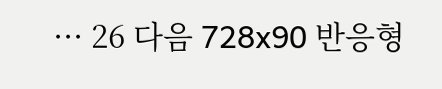··· 26 다음 728x90 반응형